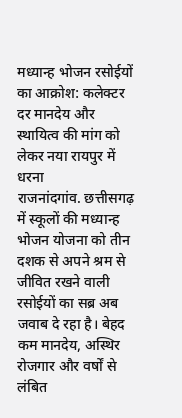मध्यान्ह भोजन रसोईयों का आक्रोश: कलेक्टर दर मानदेय और स्थायित्व की मांग को लेकर नया रायपुर में धरना
राजनांदगांव. छत्तीसगढ़ में स्कूलों की मध्यान्ह भोजन योजना को तीन दशक से अपने श्रम से जीवित रखने वाली रसोईयों का सब्र अब जवाब दे रहा है। बेहद कम मानदेय, अस्थिर रोजगार और वर्षों से लंबित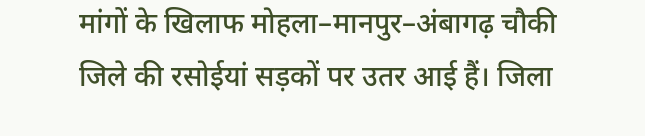मांगों के खिलाफ मोहला–मानपुर–अंबागढ़ चौकी जिले की रसोईयां सड़कों पर उतर आई हैं। जिला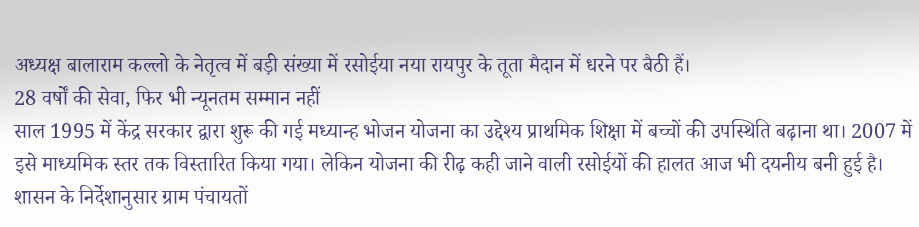अध्यक्ष बालाराम कल्लो के नेतृत्व में बड़ी संख्या में रसोईया नया रायपुर के तूता मैदान में धरने पर बैठी हैं।
28 वर्षों की सेवा, फिर भी न्यूनतम सम्मान नहीं
साल 1995 में केंद्र सरकार द्वारा शुरू की गई मध्यान्ह भोजन योजना का उद्देश्य प्राथमिक शिक्षा में बच्चों की उपस्थिति बढ़ाना था। 2007 में इसे माध्यमिक स्तर तक विस्तारित किया गया। लेकिन योजना की रीढ़ कही जाने वाली रसोईयों की हालत आज भी दयनीय बनी हुई है। शासन के निर्देशानुसार ग्राम पंचायतों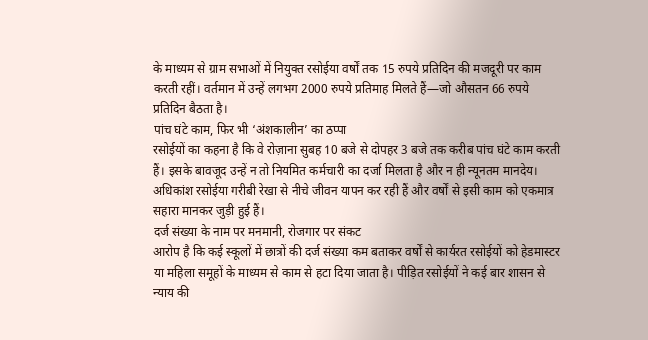के माध्यम से ग्राम सभाओं में नियुक्त रसोईया वर्षों तक 15 रुपये प्रतिदिन की मजदूरी पर काम करती रहीं। वर्तमान में उन्हें लगभग 2000 रुपये प्रतिमाह मिलते हैं—जो औसतन 66 रुपये प्रतिदिन बैठता है।
पांच घंटे काम, फिर भी ‘अंशकालीन’ का ठप्पा
रसोईयों का कहना है कि वे रोज़ाना सुबह 10 बजे से दोपहर 3 बजे तक करीब पांच घंटे काम करती हैं। इसके बावजूद उन्हें न तो नियमित कर्मचारी का दर्जा मिलता है और न ही न्यूनतम मानदेय। अधिकांश रसोईया गरीबी रेखा से नीचे जीवन यापन कर रही हैं और वर्षों से इसी काम को एकमात्र सहारा मानकर जुड़ी हुई हैं।
दर्ज संख्या के नाम पर मनमानी, रोजगार पर संकट
आरोप है कि कई स्कूलों में छात्रों की दर्ज संख्या कम बताकर वर्षों से कार्यरत रसोईयों को हेडमास्टर या महिला समूहों के माध्यम से काम से हटा दिया जाता है। पीड़ित रसोईयों ने कई बार शासन से न्याय की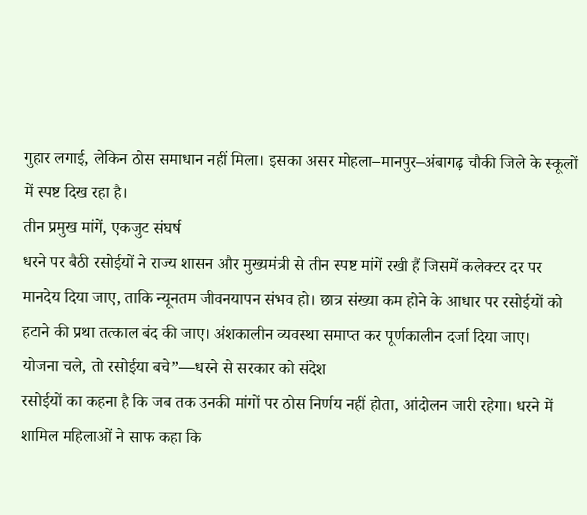गुहार लगाई, लेकिन ठोस समाधान नहीं मिला। इसका असर मोहला–मानपुर–अंबागढ़ चौकी जिले के स्कूलों में स्पष्ट दिख रहा है।
तीन प्रमुख मांगें, एकजुट संघर्ष
धरने पर बैठी रसोईयों ने राज्य शासन और मुख्यमंत्री से तीन स्पष्ट मांगें रखी हैं जिसमें कलेक्टर दर पर मानदेय दिया जाए, ताकि न्यूनतम जीवनयापन संभव हो। छात्र संख्या कम होने के आधार पर रसोईयों को हटाने की प्रथा तत्काल बंद की जाए। अंशकालीन व्यवस्था समाप्त कर पूर्णकालीन दर्जा दिया जाए।
योजना चले, तो रसोईया बचे”—धरने से सरकार को संदेश
रसोईयों का कहना है कि जब तक उनकी मांगों पर ठोस निर्णय नहीं होता, आंदोलन जारी रहेगा। धरने में शामिल महिलाओं ने साफ कहा कि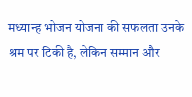मध्यान्ह भोजन योजना की सफलता उनके श्रम पर टिकी है, लेकिन सम्मान और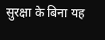सुरक्षा के बिना यह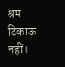श्रम टिकाऊ नहीं।